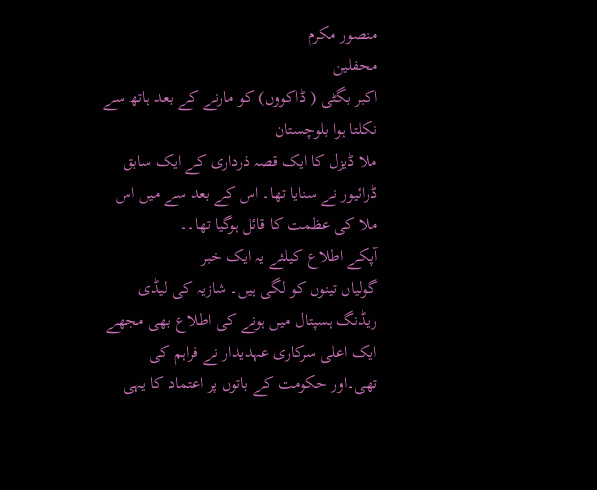منصور مکرم
محفلین
اکبر بگٹی ( ڈاکووں) کو مارنے کے بعد ہاتھ سے نکلتا ہوا بلوچستان
ملا ڈیزل کا ایک قصہ ذرداری کے ایک سابق ڈرائیور نے سنایا تھا۔ اس کے بعد سے میں اس ملا کی عظمت کا قائل ہوگیا تھا۔۔
آپکے اطلاع کیلئے یہ ایک خبر
گولیاں تینوں کو لگی ہیں۔ شازیہ کی لیڈی ریڈنگ ہسپتال میں ہونے کی اطلاع بھی مجھے ایک اعلی سرکاری عہدیدار نے فراہم کی تھی۔اور حکومت کے باتوں پر اعتماد کا یہی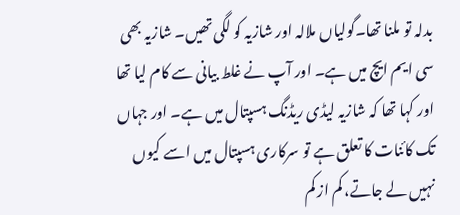بدلہ تو ملنا تھا۔گولیاں ملالہ اور شازیہ کو لگی تھیں۔ شازیہ بھی سی ایم ایچ میں ہے۔ اور آپ نے غلط بیانی سے کام لیا تھا اور کہا تھا کہ شازیہ لیڈی ریڈنگ ہسپتال میں ہے۔ اور جہاں تک کائنات کا تعلق ہے تو سرکاری ہسپتال میں اسے کیوں نہیں لے جاتے، کم از کم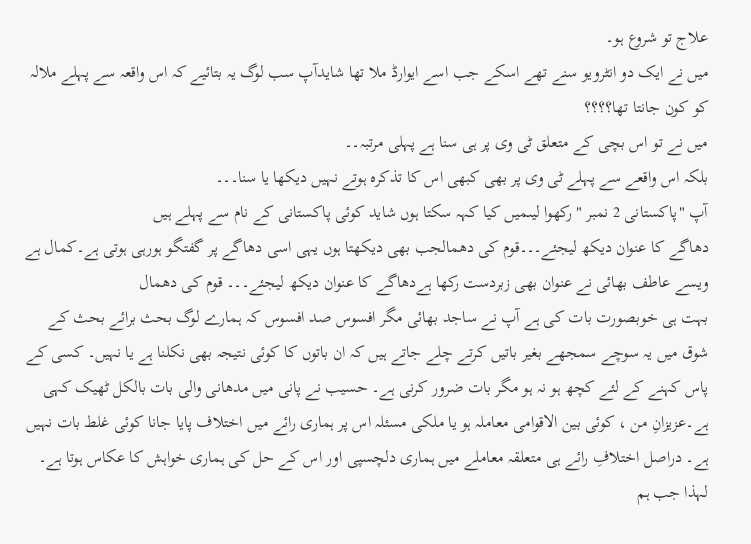علاج تو شروع ہو۔
میں نے ایک دو انٹرویو سنے تھے اسکے جب اسے ایوارڈ ملا تھا شایدآپ سب لوگ یہ بتائیے کہ اس واقعہ سے پہلے ملالہ کو کون جانتا تھا؟؟؟؟
میں نے تو اس بچی کے متعلق ٹی وی پر ہی سنا ہے پہلی مرتبہ۔۔
بلکہ اس واقعے سے پہلے ٹی وی پر بھی کبھی اس کا تذکرہ ہوتے نہیں دیکھا یا سنا۔۔۔
آپ "پاکستانی 2 نمبر " رکھوا لیںمیں کیا کہہ سکتا ہوں شاید کوئی پاکستانی کے نام سے پہلے ہیں
دھاگے کا عنوان دیکھ لیجئے۔۔۔قوم کی دھمالجب بھی دیکھتا ہوں یہی اسی دھاگے پر گفتگو ہورہی ہوتی ہے۔کمال ہے
ویسے عاطف بھائی نے عنوان بھی زبردست رکھا ہےدھاگے کا عنوان دیکھ لیجئے۔۔۔ قوم کی دھمال
بہت ہی خوبصورت بات کی ہے آپ نے ساجد بھائی مگر افسوس صد افسوس کہ ہمارے لوگ بحث برائے بحث کے شوق میں یہ سوچے سمجھے بغیر باتیں کرتے چلے جاتے ہیں کہ ان باتوں کا کوئی نتیجہ بھی نکلنا ہے یا نہیں۔ کسی کے پاس کہنے کے لئے کچھ ہو نہ ہو مگر بات ضرور کرنی ہے۔ حسیب نے پانی میں مدھانی والی بات بالکل ٹھیک کہی ہے۔عزیزانِ من ، کوئی بین الاقوامی معاملہ ہو یا ملکی مسئلہ اس پر ہماری رائے میں اختلاف پایا جانا کوئی غلط بات نہیں ہے۔ دراصل اختلافِ رائے ہی متعلقہ معاملے میں ہماری دلچسپی اور اس کے حل کی ہماری خواہش کا عکاس ہوتا ہے۔ لہذا جب ہم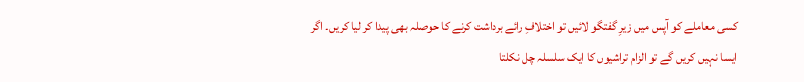کسی معاملے کو آپس میں زیرِ گفتگو لائیں تو اختلافِ رائے برداشت کرنے کا حوصلہ بھی پیدا کر لیا کریں۔ اگر ایسا نہیں کریں گے تو الزام تراشیوں کا ایک سلسلہ چل نکلتا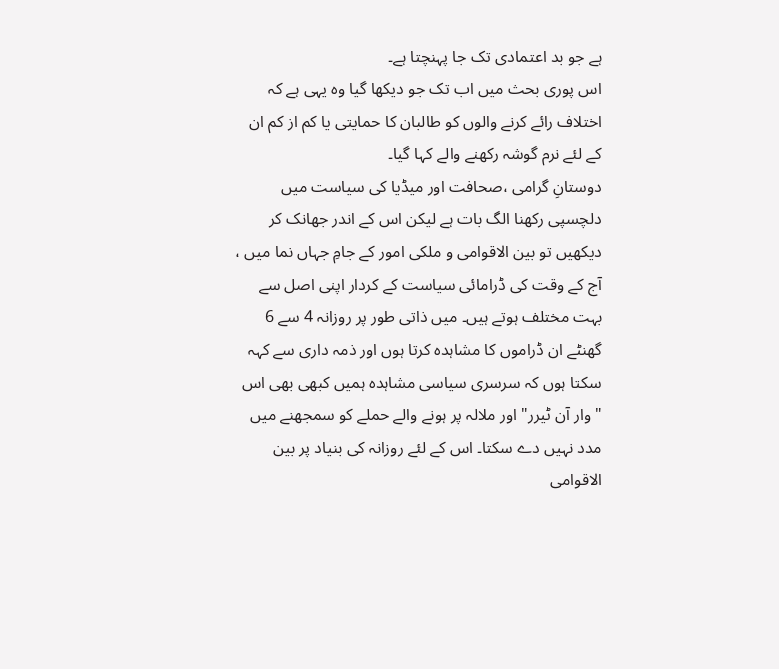ہے جو بد اعتمادی تک جا پہنچتا ہے۔
اس پوری بحث میں اب تک جو دیکھا گیا وہ یہی ہے کہ اختلاف رائے کرنے والوں کو طالبان کا حمایتی یا کم از کم ان کے لئے نرم گوشہ رکھنے والے کہا گیا۔
دوستانِ گرامی ،صحافت اور میڈیا کی سیاست میں دلچسپی رکھنا الگ بات ہے لیکن اس کے اندر جھانک کر دیکھیں تو بین الاقوامی و ملکی امور کے جامِ جہاں نما میں ، آج کے وقت کی ڈرامائی سیاست کے کردار اپنی اصل سے بہت مختلف ہوتے ہیں۔ میں ذاتی طور پر روزانہ 4 سے 6 گھنٹے ان ڈراموں کا مشاہدہ کرتا ہوں اور ذمہ داری سے کہہ سکتا ہوں کہ سرسری سیاسی مشاہدہ ہمیں کبھی بھی اس "وار آن ٹیرر" اور ملالہ پر ہونے والے حملے کو سمجھنے میں مدد نہیں دے سکتا۔ اس کے لئے روزانہ کی بنیاد پر بین الاقوامی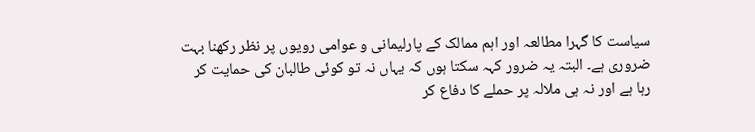سیاست کا گہرا مطالعہ اور اہم ممالک کے پارلیمانی و عوامی رویوں پر نظر رکھنا بہت ضروری ہے۔ البتہ یہ ضرور کہہ سکتا ہوں کہ یہاں نہ تو کوئی طالبان کی حمایت کر رہا ہے اور نہ ہی ملالہ پر حملے کا دفاع کر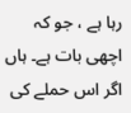رہا ہے ، جو کہ اچھی بات ہے۔ ہاں اگر اس حملے کی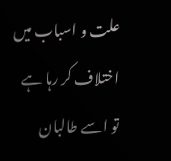علت و اسباب میں اختلاف کر رہا ہے تو اسے طالبان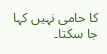کا حامی نہیں کہا جا سکتا۔